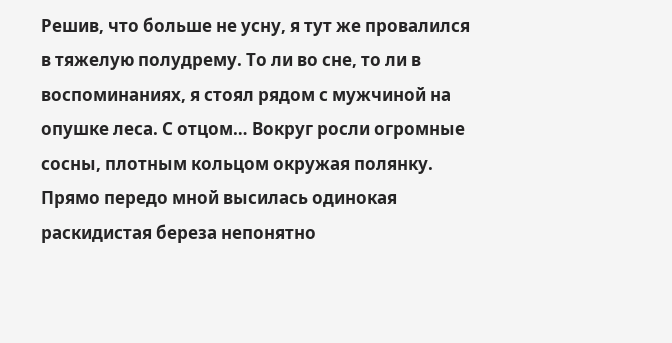Решив, что больше не усну, я тут же провалился в тяжелую полудрему. То ли во сне, то ли в воспоминаниях, я стоял рядом с мужчиной на опушке леса. С отцом… Вокруг росли огромные сосны, плотным кольцом окружая полянку. Прямо передо мной высилась одинокая раскидистая береза непонятно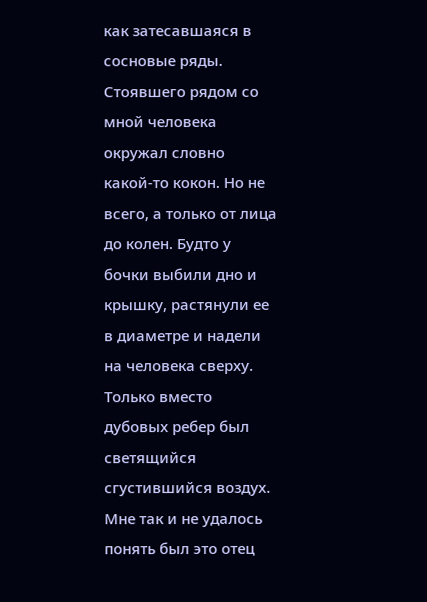как затесавшаяся в сосновые ряды. Стоявшего рядом со мной человека окружал словно какой-то кокон. Но не всего, а только от лица до колен. Будто у бочки выбили дно и крышку, растянули ее в диаметре и надели на человека сверху. Только вместо дубовых ребер был светящийся сгустившийся воздух. Мне так и не удалось понять был это отец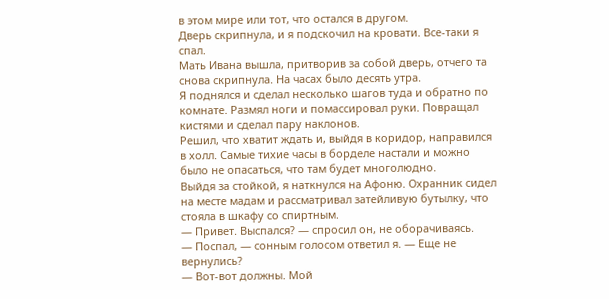в этом мире или тот, что остался в другом.
Дверь скрипнула, и я подскочил на кровати. Все-таки я спал.
Мать Ивана вышла, притворив за собой дверь, отчего та снова скрипнула. На часах было десять утра.
Я поднялся и сделал несколько шагов туда и обратно по комнате. Размял ноги и помассировал руки. Повращал кистями и сделал пару наклонов.
Решил, что хватит ждать и, выйдя в коридор, направился в холл. Самые тихие часы в борделе настали и можно было не опасаться, что там будет многолюдно.
Выйдя за стойкой, я наткнулся на Афоню. Охранник сидел на месте мадам и рассматривал затейливую бутылку, что стояла в шкафу со спиртным.
— Привет. Выспался? — спросил он, не оборачиваясь.
— Поспал, — сонным голосом ответил я. — Еще не вернулись?
— Вот-вот должны. Мой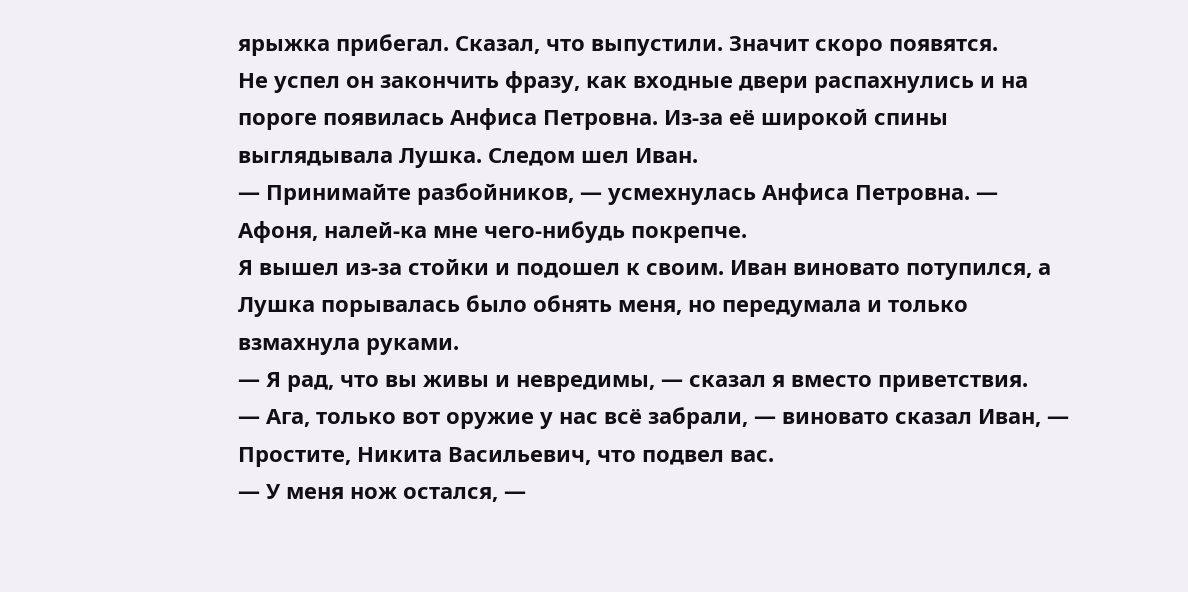ярыжка прибегал. Сказал, что выпустили. Значит скоро появятся.
Не успел он закончить фразу, как входные двери распахнулись и на пороге появилась Анфиса Петровна. Из-за её широкой спины выглядывала Лушка. Следом шел Иван.
— Принимайте разбойников, — усмехнулась Анфиса Петровна. — Афоня, налей-ка мне чего-нибудь покрепче.
Я вышел из-за стойки и подошел к своим. Иван виновато потупился, а Лушка порывалась было обнять меня, но передумала и только взмахнула руками.
— Я рад, что вы живы и невредимы, — сказал я вместо приветствия.
— Ага, только вот оружие у нас всё забрали, — виновато сказал Иван, — Простите, Никита Васильевич, что подвел вас.
— У меня нож остался, —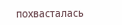похвасталась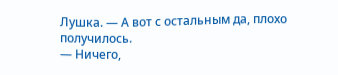Лушка. — А вот с остальным да, плохо получилось.
— Ничего,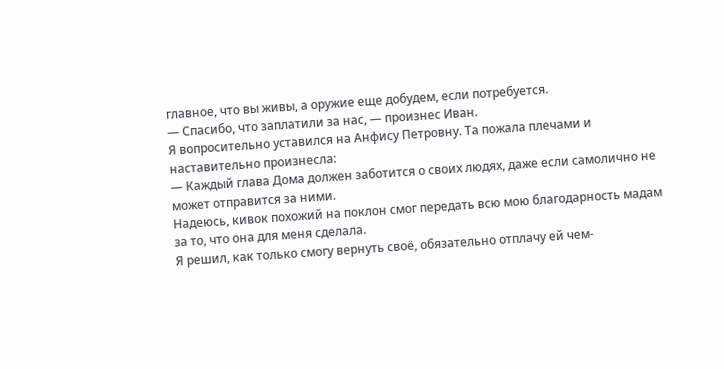главное, что вы живы, а оружие еще добудем, если потребуется.
— Спасибо, что заплатили за нас, — произнес Иван.
Я вопросительно уставился на Анфису Петровну. Та пожала плечами и наставительно произнесла:
— Каждый глава Дома должен заботится о своих людях, даже если самолично не может отправится за ними.
Надеюсь, кивок похожий на поклон смог передать всю мою благодарность мадам за то, что она для меня сделала.
Я решил, как только смогу вернуть своё, обязательно отплачу ей чем-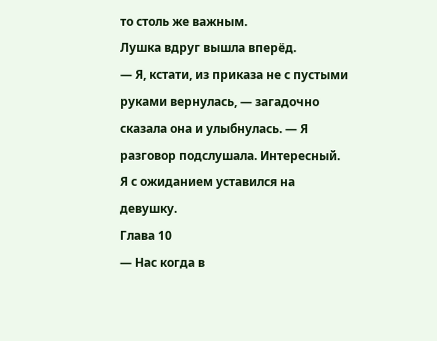то столь же важным.
Лушка вдруг вышла вперёд.
— Я, кстати, из приказа не с пустыми руками вернулась, — загадочно сказала она и улыбнулась. — Я разговор подслушала. Интересный.
Я с ожиданием уставился на девушку.
Глава 10
— Нас когда в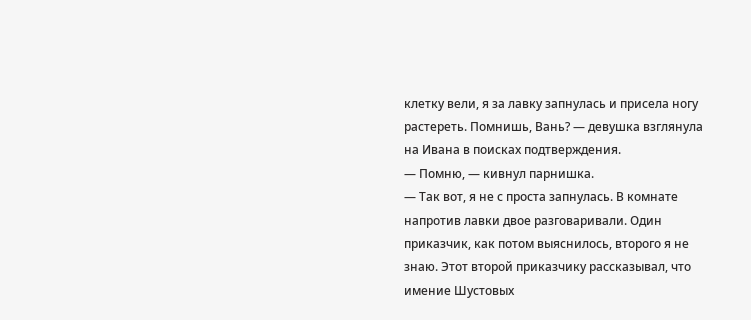клетку вели, я за лавку запнулась и присела ногу растереть. Помнишь, Вань? — девушка взглянула на Ивана в поисках подтверждения.
— Помню, — кивнул парнишка.
— Так вот, я не с проста запнулась. В комнате напротив лавки двое разговаривали. Один приказчик, как потом выяснилось, второго я не знаю. Этот второй приказчику рассказывал, что имение Шустовых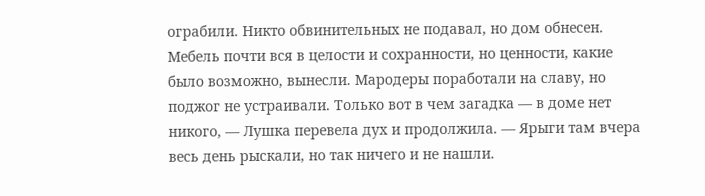ограбили. Никто обвинительных не подавал, но дом обнесен. Мебель почти вся в целости и сохранности, но ценности, какие было возможно, вынесли. Мародеры поработали на славу, но поджог не устраивали. Только вот в чем загадка — в доме нет никого, — Лушка перевела дух и продолжила. — Ярыги там вчера весь день рыскали, но так ничего и не нашли.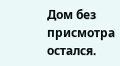Дом без присмотра остался.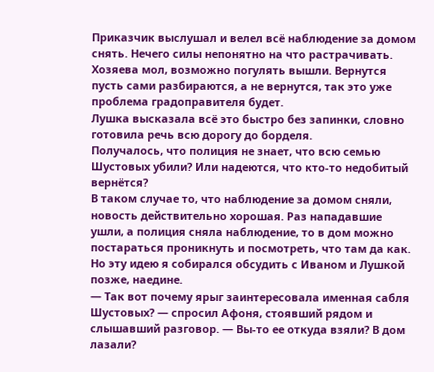Приказчик выслушал и велел всё наблюдение за домом снять. Нечего силы непонятно на что растрачивать. Хозяева мол, возможно погулять вышли. Вернутся пусть сами разбираются, а не вернутся, так это уже проблема градоправителя будет.
Лушка высказала всё это быстро без запинки, словно готовила речь всю дорогу до борделя.
Получалось, что полиция не знает, что всю семью Шустовых убили? Или надеются, что кто-то недобитый вернётся?
В таком случае то, что наблюдение за домом сняли, новость действительно хорошая. Раз нападавшие ушли, а полиция сняла наблюдение, то в дом можно постараться проникнуть и посмотреть, что там да как. Но эту идею я собирался обсудить с Иваном и Лушкой позже, наедине.
— Так вот почему ярыг заинтересовала именная сабля Шустовых? — спросил Афоня, стоявший рядом и слышавший разговор. — Вы-то ее откуда взяли? В дом лазали?